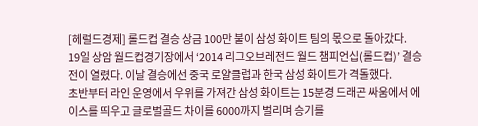[헤럴드경제] 롤드컵 결승 상금 100만 불이 삼성 화이트 팀의 몫으로 돌아갔다.
19일 상암 월드컵경기장에서 ‘2014 리그오브레전드 월드 챔피언십(롤드컵)’ 결승전이 열렸다. 이날 결승에선 중국 로얄클럽과 한국 삼성 화이트가 격돌했다.
초반부터 라인 운영에서 우위를 가져간 삼성 화이트는 15분경 드래곤 싸움에서 에이스를 띄우고 글로벌골드 차이를 6000까지 벌리며 승기를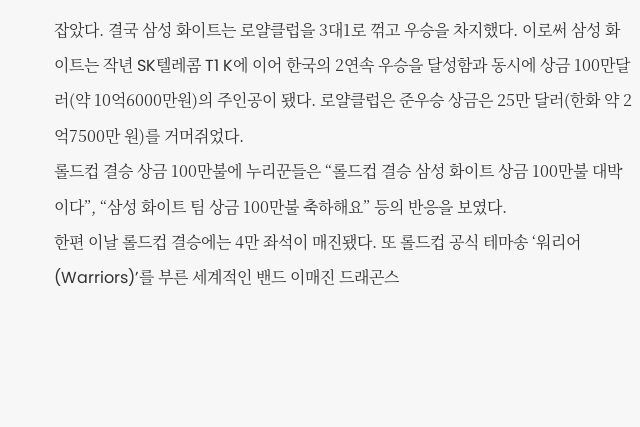잡았다. 결국 삼성 화이트는 로얄클럽을 3대1로 꺾고 우승을 차지했다. 이로써 삼성 화이트는 작년 SK텔레콤 T1 K에 이어 한국의 2연속 우승을 달성함과 동시에 상금 100만달러(약 10억6000만원)의 주인공이 됐다. 로얄클럽은 준우승 상금은 25만 달러(한화 약 2억7500만 원)를 거머쥐었다.
롤드컵 결승 상금 100만불에 누리꾼들은 “롤드컵 결승 삼성 화이트 상금 100만불 대박이다”, “삼성 화이트 팀 상금 100만불 축하해요” 등의 반응을 보였다.
한편 이날 롤드컵 결승에는 4만 좌석이 매진됐다. 또 롤드컵 공식 테마송 ‘워리어(Warriors)’를 부른 세계적인 밴드 이매진 드래곤스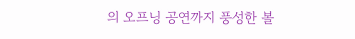의 오프닝 공연까지 풍성한 볼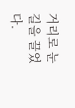거리로 눈길을 끌었다.